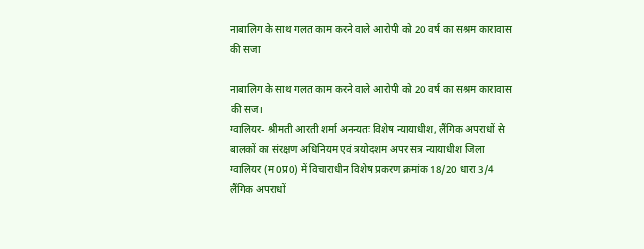नाबालिग के साथ गलत काम करने वाले आरोपी को 20 वर्ष का सश्रम कारावास की सजा

नाबालिग के साथ गलत काम करने वाले आरोपी को 20 वर्ष का सश्रम कारावास की सज।
ग्वालियर- श्रीमती आरती शर्मा अनन्यतः विशेष न्यायाधीश, लैंगिक अपराधों से बालकों का संरक्षण अधिनियम एवं त्रयोदशम अपर सत्र न्यायाधीश जिला ग्वालियर (म0प्र0) में विचाराधीन विशेष प्रकरण क्रमांक 18/20 धारा 3/4 लैंगिक अपराधों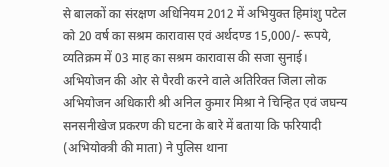से बालकों का संरक्षण अधिनियम 2012 में अभियुक्त हिमांशु पटेल को 20 वर्ष का सश्रम कारावास एवं अर्थदण्ड 15,000/- रूपये, व्यतिक्रम में 03 माह का सश्रम कारावास की सजा सुनाई।
अभियोजन की ओर से पैरवी करने वाले अतिरिक्त जिला लोक अभियोजन अधिकारी श्री अनिल कुमार मिश्रा ने चिन्हित एवं जघन्य सनसनीखेज प्रकरण की घटना के बारे में बताया कि फरियादी (अभियोक्त्री की माता) ने पुलिस थाना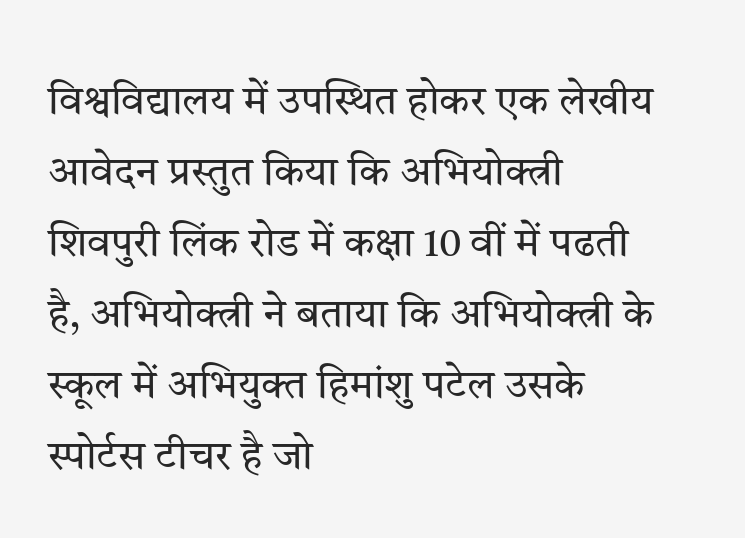विश्वविद्यालय में उपस्थित होकर एक लेखीय आवेदन प्रस्तुत किया कि अभियोक्त्री शिवपुरी लिंक रोड में कक्षा 10 वीं में पढती है, अभियोक्त्री ने बताया कि अभियोक्त्री के स्कूल में अभियुक्त हिमांशु पटेल उसके स्पोर्टस टीचर है जो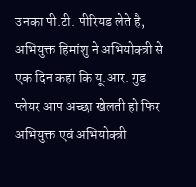उनका पी.टी. पीरियड लेते है, अभियुक्त हिमांशु ने अभियोक्त्री से एक दिन कहा कि यू.आर. गुड प्लेयर आप अच्छा खेलती हो फिर अभियुक्त एवं अभियोक्त्री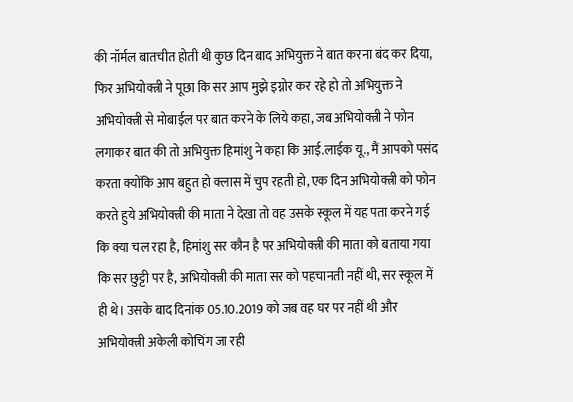की नॉर्मल बातचीत होती थी कुछ दिन बाद अभियुक्त ने बात करना बंद कर दिया, फिर अभियोक्त्री ने पूछा कि सर आप मुझे इग्नोर कर रहे हो तो अभियुक्त ने अभियोक्त्री से मोबाईल पर बात करने के लिये कहा, जब अभियोक्त्री ने फोन लगाकर बात की तो अभियुक्त हिमांशु ने कहा कि आई.लाईक यू., मैं आपको पसंद करता क्योंकि आप बहुत हो क्लास में चुप रहती हो, एक दिन अभियोक्त्री को फोन करते हुये अभियोक्त्री की माता ने देखा तो वह उसके स्कूल में यह पता करने गई कि क्या चल रहा है, हिमांशु सर कौन है पर अभियोक्त्री की माता को बताया गया कि सर छुट्टी पर है, अभियोक्त्री की माता सर को पहचानती नहीं थी, सर स्कूल में ही थे। उसके बाद दिनांक 05.10.2019 को जब वह घर पर नहीं थी और अभियोक्त्री अकेली कोचिंग जा रही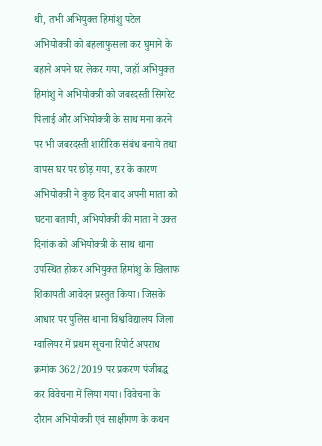थी, तभी अभियुक्त हिमांशु पटेल अभियोक्त्री को बहलाफुसला कर घुमाने के बहाने अपने घर लेकर गया, जहॉ अभियुक्त हिमांशु ने अभियोक्त्री को जबरदस्ती सिगरेट पिलाई और अभियोक्त्री के साथ मना करने पर भी जबरदस्ती शारीरिक संबंध बनाये तथा वापस घर पर छोड़ गया, डर के कारण अभियोक्त्री ने कुछ दिन बाद अपनी माता को घटना बतायी, अभियोक्त्री की माता ने उक्त दिनांक को अभियोक्त्री के साथ थाना उपस्थित होकर अभियुक्त हिमांशु के खिलाफ शिकायती आवेदन प्रस्तुत किया। जिसके आधार पर पुलिस थाना विश्वविद्यालय जिला ग्वालियर में प्रथम सूचना रिपोर्ट अपराध क्रमांक 362/2019 पर प्रकरण पंजीबद्ध कर विवेचना में लिया गया। विवेचना के दौरान अभियोक्त्री एवं साक्षीगण के कथन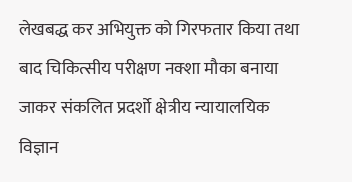लेखबद्ध कर अभियुक्त को गिरफतार किया तथा बाद चिकित्सीय परीक्षण नक्शा मौका बनाया जाकर संकलित प्रदर्शो क्षेत्रीय न्यायालयिक विज्ञान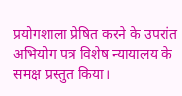प्रयोगशाला प्रेषित करने के उपरांत अभियोग पत्र विशेष न्यायालय के समक्ष प्रस्तुत किया।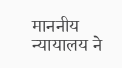माननीय न्यायालय ने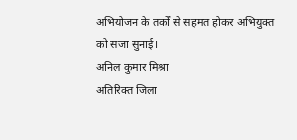अभियोजन के तर्कों से सहमत होकर अभियुक्त को सजा सुनाई।
अनिल कुमार मिश्रा
अतिरिक्त जिला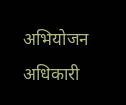अभियोजन अधिकारी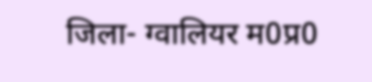जिला- ग्वालियर म0प्र0